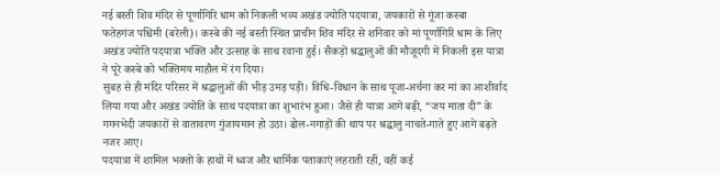नई बस्ती शिव मंदिर से पूर्णागिरि धाम को निकली भव्य अखंड ज्योति पदयात्रा, जयकारों से गूंजा कस्बा
फतेहगंज पश्चिमी (बरेली)। कस्बे की नई बस्ती स्थित प्राचीन शिव मंदिर से शनिवार को मां पूर्णागिरि धाम के लिए अखंड ज्योति पदयात्रा भक्ति और उत्साह के साथ रवाना हुई। सैकड़ों श्रद्धालुओं की मौजूदगी में निकली इस यात्रा ने पूरे कस्बे को भक्तिमय माहौल में रंग दिया।
सुबह से ही मंदिर परिसर में श्रद्धालुओं की भीड़ उमड़ पड़ी। विधि-विधान के साथ पूजा-अर्चना कर मां का आशीर्वाद लिया गया और अखंड ज्योति के साथ पदयात्रा का शुभारंभ हुआ। जैसे ही यात्रा आगे बढ़ी, “जय माता दी” के गगनभेदी जयकारों से वातावरण गुंजायमान हो उठा। ढोल-नगाड़ों की थाप पर श्रद्धालु नाचते-गाते हुए आगे बढ़ते नजर आए।
पदयात्रा में शामिल भक्तों के हाथों में ध्वज और धार्मिक पताकाएं लहराती रहीं, वहीं कई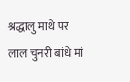श्रद्धालु माथे पर लाल चुनरी बांधे मां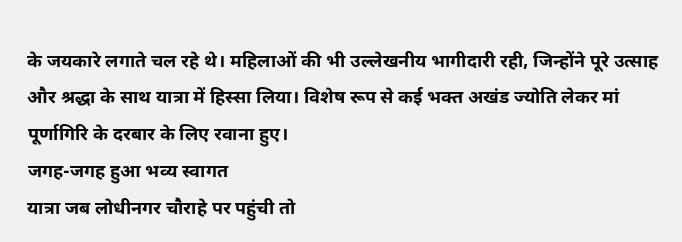के जयकारे लगाते चल रहे थे। महिलाओं की भी उल्लेखनीय भागीदारी रही, जिन्होंने पूरे उत्साह और श्रद्धा के साथ यात्रा में हिस्सा लिया। विशेष रूप से कई भक्त अखंड ज्योति लेकर मां पूर्णागिरि के दरबार के लिए रवाना हुए।
जगह-जगह हुआ भव्य स्वागत
यात्रा जब लोधीनगर चौराहे पर पहुंची तो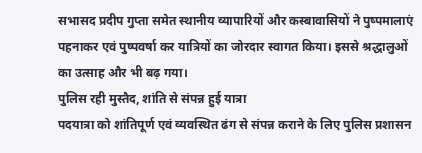सभासद प्रदीप गुप्ता समेत स्थानीय व्यापारियों और कस्बावासियों ने पुष्पमालाएं पहनाकर एवं पुष्पवर्षा कर यात्रियों का जोरदार स्वागत किया। इससे श्रद्धालुओं का उत्साह और भी बढ़ गया।
पुलिस रही मुस्तैद, शांति से संपन्न हुई यात्रा
पदयात्रा को शांतिपूर्ण एवं व्यवस्थित ढंग से संपन्न कराने के लिए पुलिस प्रशासन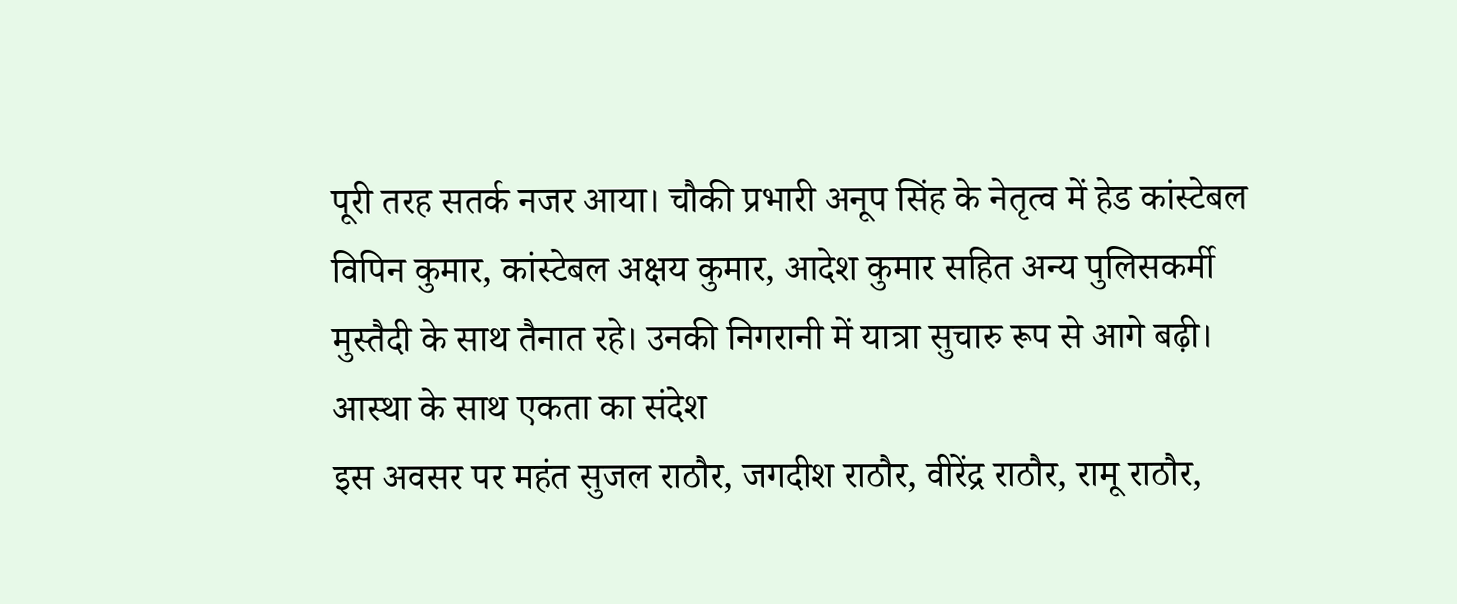पूरी तरह सतर्क नजर आया। चौकी प्रभारी अनूप सिंह के नेतृत्व में हेड कांस्टेबल विपिन कुमार, कांस्टेबल अक्षय कुमार, आदेश कुमार सहित अन्य पुलिसकर्मी मुस्तैदी के साथ तैनात रहे। उनकी निगरानी में यात्रा सुचारु रूप से आगे बढ़ी।
आस्था के साथ एकता का संदेश
इस अवसर पर महंत सुजल राठौर, जगदीश राठौर, वीरेंद्र राठौर, रामू राठौर,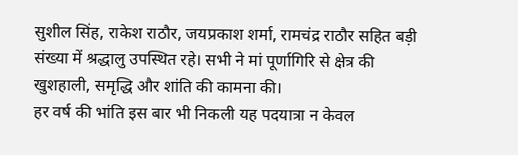सुशील सिंह, राकेश राठौर, जयप्रकाश शर्मा, रामचंद्र राठौर सहित बड़ी संख्या में श्रद्धालु उपस्थित रहे। सभी ने मां पूर्णागिरि से क्षेत्र की खुशहाली, समृद्धि और शांति की कामना की।
हर वर्ष की भांति इस बार भी निकली यह पदयात्रा न केवल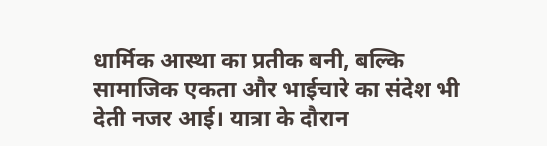धार्मिक आस्था का प्रतीक बनी, बल्कि सामाजिक एकता और भाईचारे का संदेश भी देती नजर आई। यात्रा के दौरान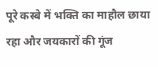पूरे कस्बे में भक्ति का माहौल छाया रहा और जयकारों की गूंज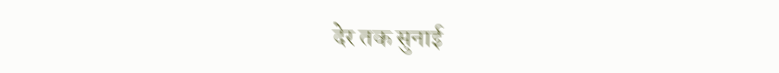देर तक सुनाई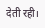देती रही।